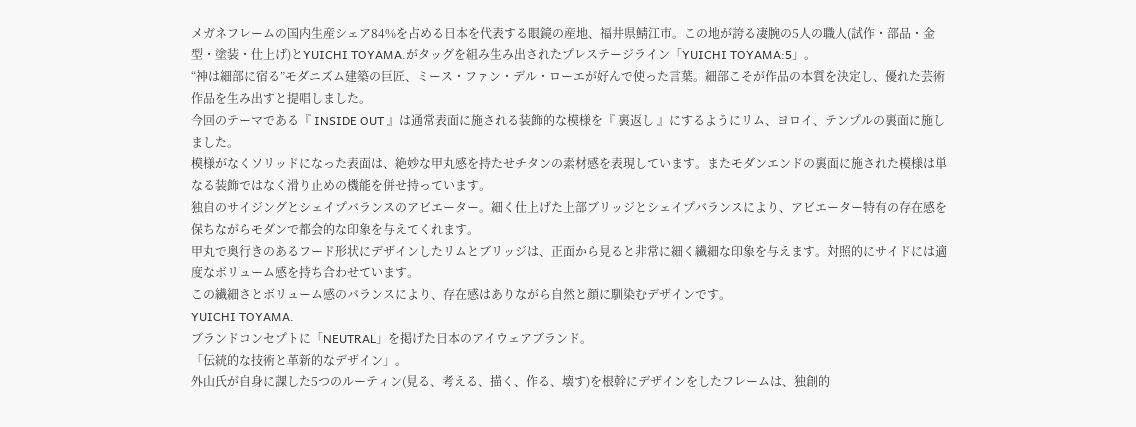メガネフレームの国内生産シェア84%を占める日本を代表する眼鏡の産地、福井県鯖江市。この地が誇る凄腕の5人の職人(試作・部品・金型・塗装・仕上げ)とYUICHI TOYAMA.がタッグを組み生み出されたプレステージライン「YUICHI TOYAMA:5」。
“神は細部に宿る”モダニズム建築の巨匠、ミース・ファン・デル・ローエが好んで使った言葉。細部こそが作品の本質を決定し、優れた芸術作品を生み出すと提唱しました。
今回のテーマである『 INSIDE OUT 』は通常表面に施される装飾的な模様を『 裏返し 』にするようにリム、ヨロイ、テンプルの裏面に施しました。
模様がなくソリッドになった表面は、絶妙な甲丸感を持たせチタンの素材感を表現しています。またモダンエンドの裏面に施された模様は単なる装飾ではなく滑り止めの機能を併せ持っています。
独自のサイジングとシェイプバランスのアビエーター。細く仕上げた上部ブリッジとシェイプバランスにより、アビエーター特有の存在感を保ちながらモダンで都会的な印象を与えてくれます。
甲丸で奥行きのあるフード形状にデザインしたリムとブリッジは、正面から見ると非常に細く繊細な印象を与えます。対照的にサイドには適度なボリューム感を持ち合わせています。
この繊細さとボリューム感のバランスにより、存在感はありながら自然と顔に馴染むデザインです。
YUICHI TOYAMA.
ブランドコンセプトに「NEUTRAL」を掲げた日本のアイウェアブランド。
「伝統的な技術と革新的なデザイン」。
外山氏が自身に課した5つのルーティン(見る、考える、描く、作る、壊す)を根幹にデザインをしたフレームは、独創的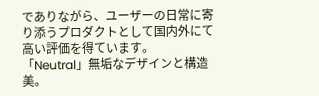でありながら、ユーザーの日常に寄り添うプロダクトとして国内外にて高い評価を得ています。
「Neutral」無垢なデザインと構造美。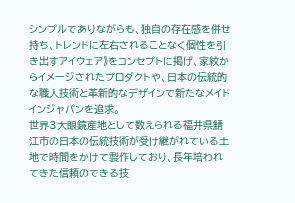シンプルでありながらも、独自の存在感を併せ持ち、トレンドに左右されることなく個性を引き出すアイウェア》をコンセプトに掲げ、家紋からイメージされたプロダクトや、日本の伝統的な職人技術と革新的なデザインで新たなメイドインジャパンを追求。
世界3大眼鏡産地として数えられる福井県鯖江市の日本の伝統技術が受け継がれている土地で時間をかけて製作しており、長年培われてきた信頼のできる技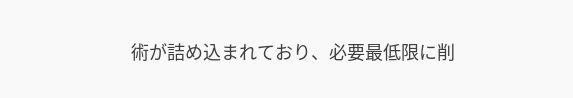術が詰め込まれており、必要最低限に削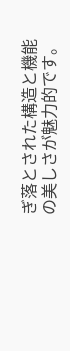ぎ落とされた構造と機能の美しさが魅力的です。